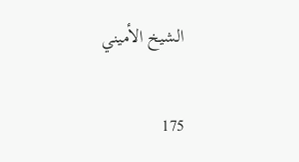الشيخ الأميني

175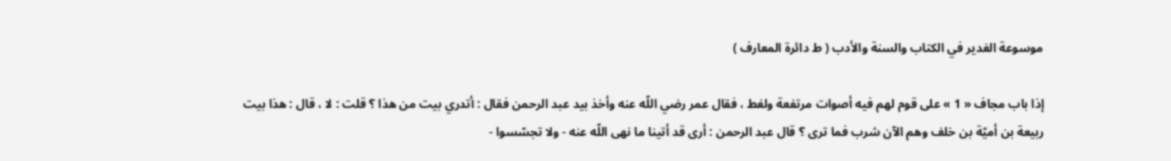موسوعة الغدير في الكتاب والسنة والأدب ( ط دائرة المعارف )

إذا باب مجاف « 1 » على قوم لهم فيه أصوات مرتفعة ولغط ، فقال عمر رضي اللّه عنه وأخذ بيد عبد الرحمن فقال : أتدري بيت من هذا ؟ قلت : لا ، قال : هذا بيت ربيعة بن أميّة بن خلف وهم الآن شرب فما ترى ؟ قال عبد الرحمن : أرى قد أتينا ما نهى اللّه عنه - ولا تجسّسوا -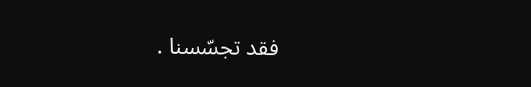فقد تجسّسنا .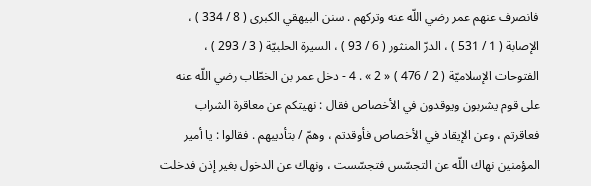فانصرف عنهم عمر رضي اللّه عنه وتركهم . سنن البيهقي الكبرى ( 8 / 334 ) ، الإصابة ( 1 / 531 ) ، الدرّ المنثور ( 6 / 93 ) ، السيرة الحلبيّة ( 3 / 293 ) ، الفتوحات الإسلاميّة ( 2 / 476 ) « 2 » . 4 - دخل عمر بن الخطّاب رضي اللّه عنه على قوم يشربون ويوقدون في الأخصاص فقال : نهيتكم عن معاقرة الشراب فعاقرتم ، وعن الإيقاد في الأخصاص فأوقدتم ، وهمّ / بتأديبهم . فقالوا : يا أمير المؤمنين نهاك اللّه عن التجسّس فتجسّست ، ونهاك عن الدخول بغير إذن فدخلت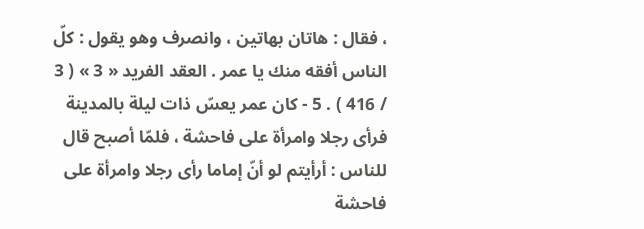، فقال : هاتان بهاتين ، وانصرف وهو يقول : كلّ الناس أفقه منك يا عمر . العقد الفريد « 3 » ( 3 / 416 ) . 5 - كان عمر يعسّ ذات ليلة بالمدينة فرأى رجلا وامرأة على فاحشة ، فلمّا أصبح قال للناس : أرأيتم لو أنّ إماما رأى رجلا وامرأة على فاحشة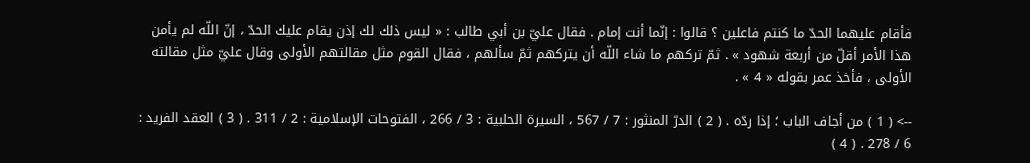فأقام عليهما الحدّ ما كنتم فاعلين ؟ قالوا : إنّما أنت إمام . فقال عليّ بن أبي طالب : « ليس ذلك لك إذن يقام عليك الحدّ ، إنّ اللّه لم يأمن هذا الأمر أقلّ من أربعة شهود » . ثمّ تركهم ما شاء اللّه أن يتركهم ثمّ سألهم ، فقال القوم مثل مقالتهم الأولى وقال عليّ مثل مقالته الأولى ، فأخذ عمر بقوله « 4 » .

--> ( 1 ) من أجاف الباب ؛ إذا ردّه . ( 2 ) الدرّ المنثور : 7 / 567 ، السيرة الحلبية : 3 / 266 ، الفتوحات الإسلامية : 2 / 311 . ( 3 ) العقد الفريد : 6 / 278 . ( 4 )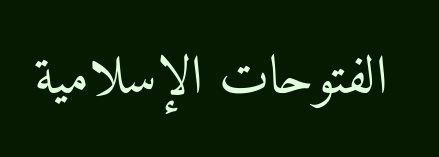الفتوحات الإسلامية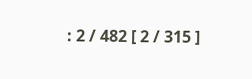: 2 / 482 [ 2 / 315 ]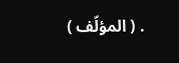. ( المؤلّف )